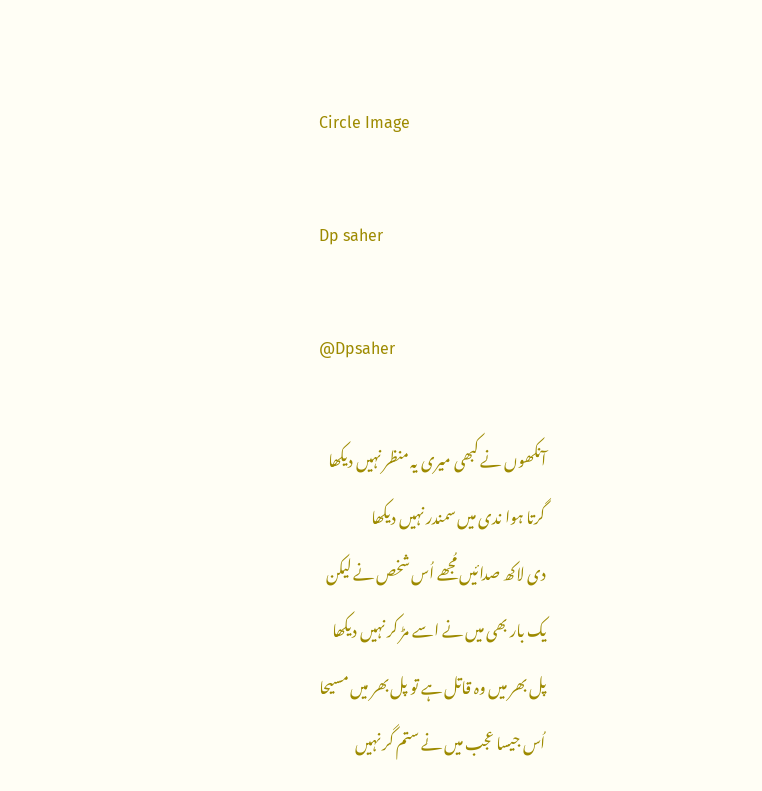Circle Image

Dp saher

@Dpsaher

آنکھوں نے کبھی میری یہ منظر نہیں دیکھا
گرتا ہوا ندی میں سمندر نہیں دیکھا
دی لاکھ صدائیں مُجھے اُس شخص نے لیکن
یک بار بھی میں نے اسے مڑ کر نہیں دیکھا
پل بھر میں وہ قاتل ہے تو پل بھر میں مسیحا
اُس جیسا عجب میں نے ستم گر نہیں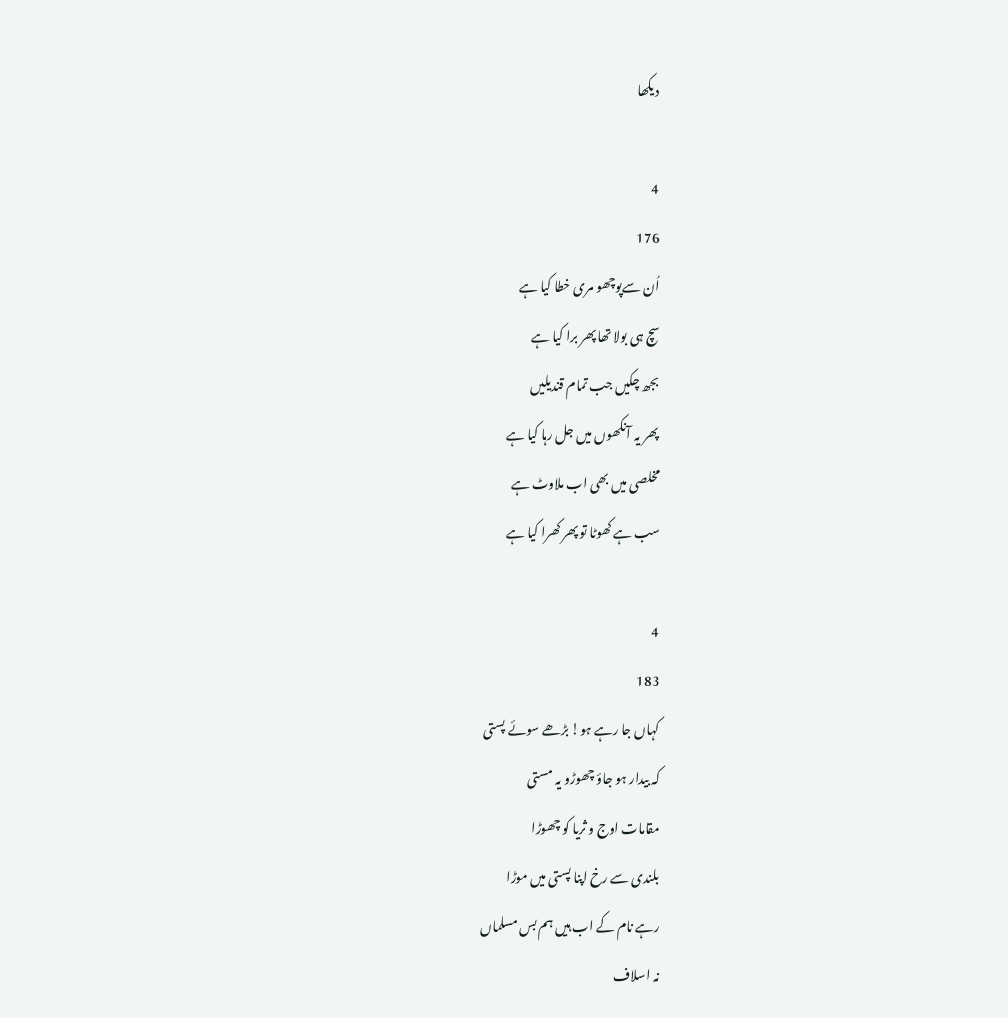دیکھا

4
176
اُن سےپوچھو مری خطا کیا ہے
سچ ہی بولا تھا پھر برا کیا ہے
بجھ چکیں جب تمام قندیلیں
پھر یہ آنکھوں میں جل رہا کیا ہے
مخلصی میں بھی اب ملاوٹ ہے
سب ہے کھوٹا تو پھر کھرا کیا ہے

4
183
کہاں جا رہے ہو! بڑھے سوئے پستی
کہ بیدار ہو جاؤ چھوڑو یہ مستی
مقامات اوج و ثریا کو چھوڑا
بلندی سے رخ اپنا پستی میں موڑا
رہے نام کے اب ہیں ہم بس مسلماں
نہ اسلاف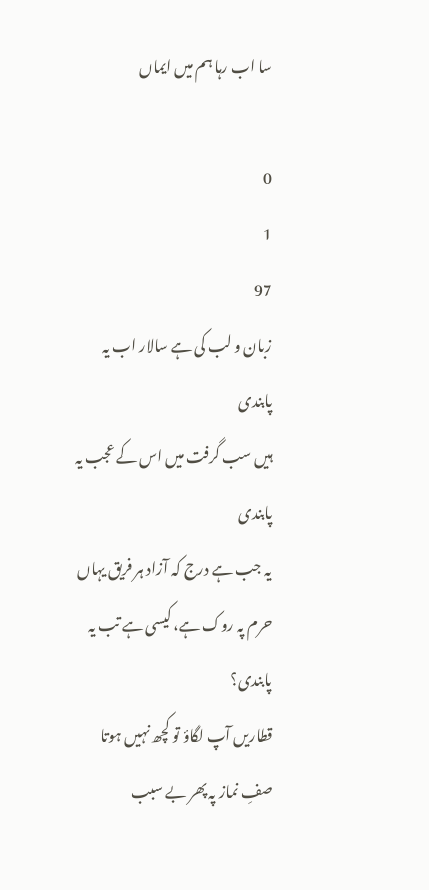سا اب رہا ہم میں ایماں

0
1
97
زبان و لب کی ہے سالار اب یہ پابندی
ہیں سب گرفت میں اس کے عجب یہ پابندی
یہ جب ہے درج کہ آزاد ہر فریق یہاں
حرم پہ روک ہے، کیسی ہے تب یہ پابندی؟
قطاریں آپ لگاؤ تو کچھ نہیں ہوتا
صفِ نماز پہ پھر بے سبب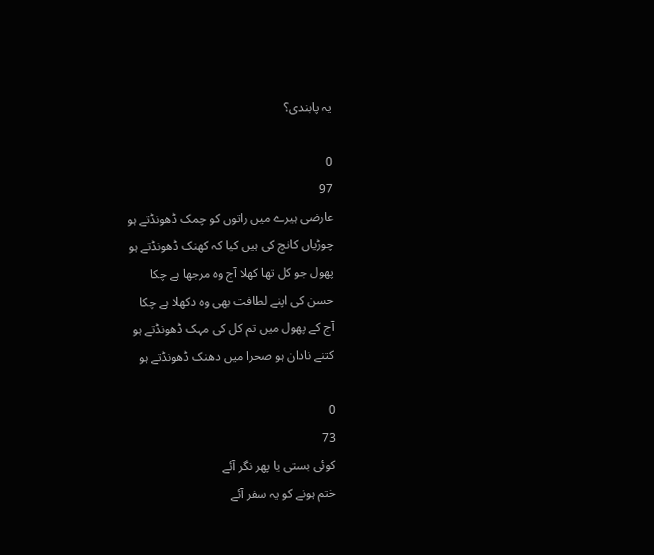یہ پابندی؟

0
97
عارضی ہیرے میں راتوں کو چمک ڈھونڈتے ہو
چوڑیاں کانچ کی ہیں کیا کہ کھنک ڈھونڈتے ہو
پھول جو کل تھا کھلا آج وہ مرجھا ہے چکا
حسن کی اپنے لطافت بھی وہ دکھلا ہے چکا
آج کے پھول میں تم کل کی مہک ڈھونڈتے ہو
کتنے نادان ہو صحرا میں دھنک ڈھونڈتے ہو

0
73
کوئی بستی یا پھر نگر آئے
ختم ہونے کو یہ سفر آئے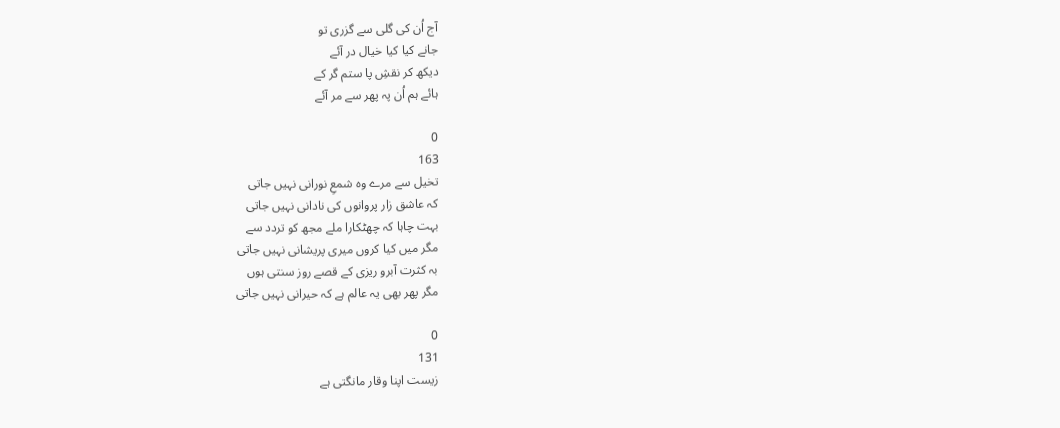آج اُن کی گلی سے گزری تو
جانے کیا کیا خیال در آئے
دیکھ کر نقشِ پا ستم گر کے
ہائے ہم اُن پہ پھر سے مر آئے

0
163
تخیل سے مرے وہ شمعِ نورانی نہیں جاتی
کہ عاشق زار پروانوں کی نادانی نہیں جاتی
بہت چاہا کہ چھٹکارا ملے مجھ کو تردد سے
مگر میں کیا کروں میری پریشانی نہیں جاتی
بہ کثرت آبرو ریزی کے قصے روز سنتی ہوں
مگر پھر بھی یہ عالم ہے کہ حیرانی نہیں جاتی

0
131
زیست اپنا وقار مانگتی ہے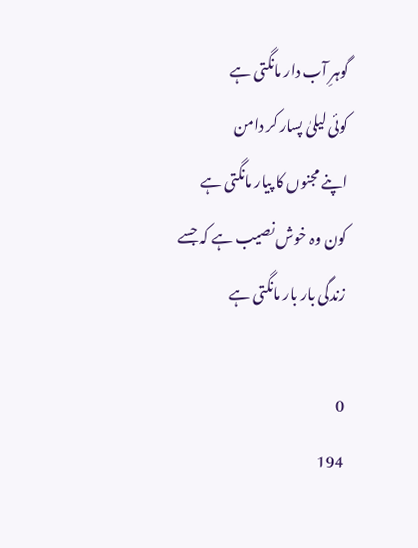گوہرِ آب دار مانگتی ہے
کوئی لیلیٰ پسار کر دامن
اپنے مجنوں کا پیار مانگتی ہے
کون وہ خوش نصیب ہے کہ جسے
زندگی بار بار مانگتی ہے

0
194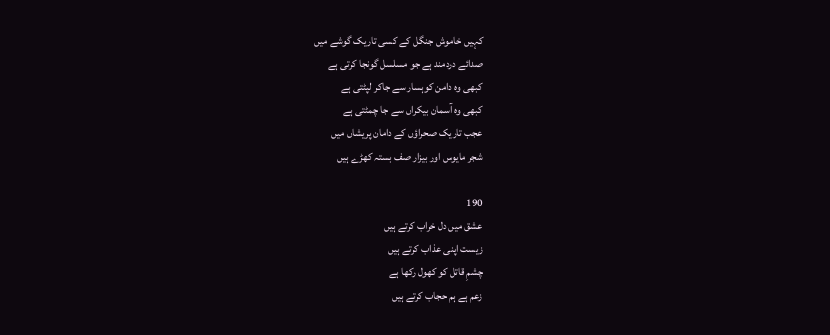کہیں خاموش جنگل کے کسی تاریک گوشے میں
صدائے دردمند ہے جو مسلسل گونجا کرتی ہے
کبھی وہ دامن کوہسار سے جاکر لپٹتی ہے
کبھی وہ آسمان بیکراں سے جا چمٹتی ہے
عجب تاریک صحراؤں کے دامان پریشاں میں
شجر مایوس اور بیزار صف بستہ کھڑے ہیں

190
عشق میں دل خراب کرتے ہیں
زیست اپنی عذاب کرتے ہیں
چشمِ قاتل کو کھول رکھا ہے
زعم ہے ہم حجاب کرتے ہیں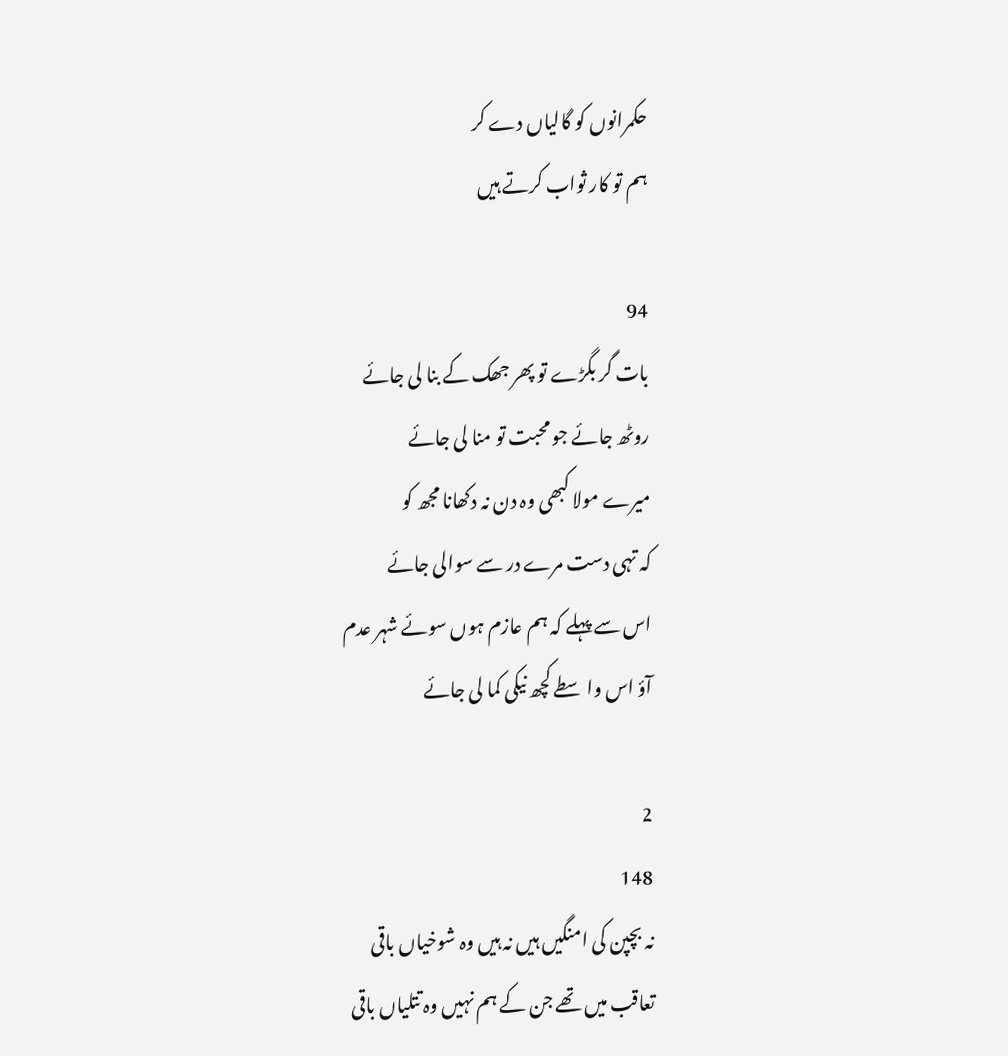حکمرانوں کو گالیاں دے کر
ہم تو کار ثواب کرتے ہیں

94
بات گر بگڑے تو پھر جھک کے بنا لی جائے
روٹھ جائے جو محبت تو منا لی جائے
میرے مولا کبھی وہ دن نہ دکھانا مجھ کو
کہ تہی دست مرے در سے سوالی جائے
اس سے پہلے کہ ہم عازم ہوں سوئے شہر عدم
آؤ اس واسطے کچھ نیکی کما لی جائے

2
148
نہ بچپن کی امنگیں ہیں نہ ہیں وہ شوخیاں باقی
تعاقب میں تھے جن کے ہم نہیں وہ تتلیاں باقی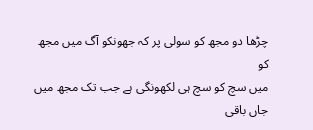چڑھا دو مجھ کو سولی پر کہ جھونکو آگ میں مجھ کو
میں سچ کو سچ ہی لکھونگی ہے جب تک مجھ میں جاں باقی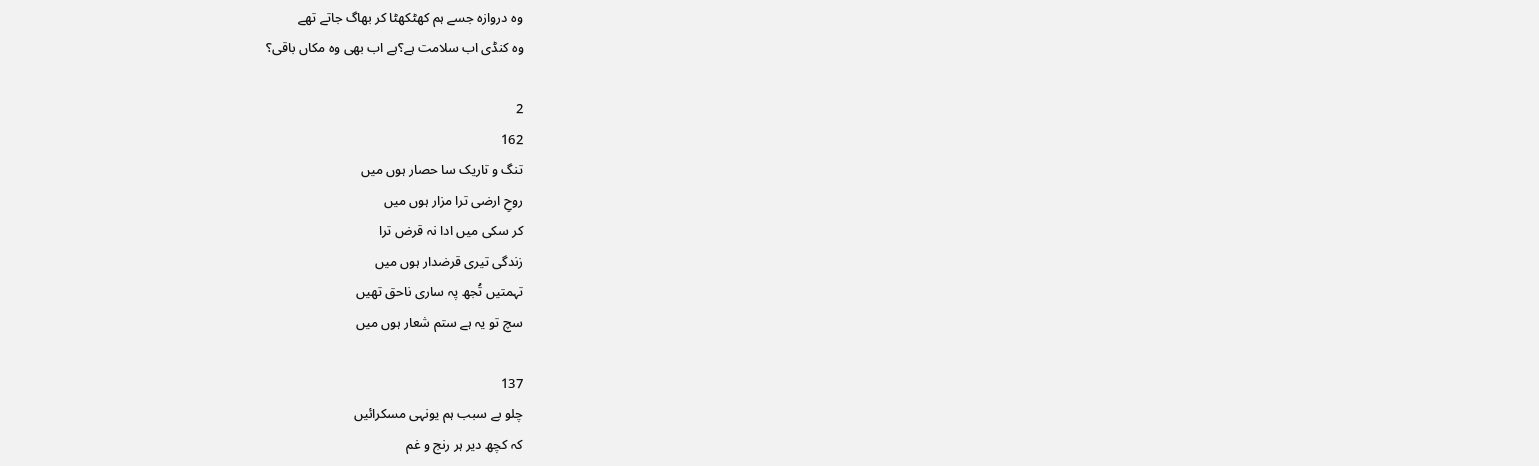وہ دروازہ جسے ہم کھٹکھٹا کر بھاگ جاتے تھے
وہ کنڈی اب سلامت ہے؟ہے اب بھی وہ مکاں باقی؟

2
162
تنگ و تاریک سا حصار ہوں میں
روحِ ارضی ترا مزار ہوں میں
کر سکی میں ادا نہ قرض ترا
زندگی تیری قرضدار ہوں میں
تہمتیں تُجھ پہ ساری ناحق تھیں
سچ تو یہ ہے ستم شعار ہوں میں

137
چلو بے سبب ہم یونہی مسکرائیں
کہ کچھ دیر ہر رنج و غم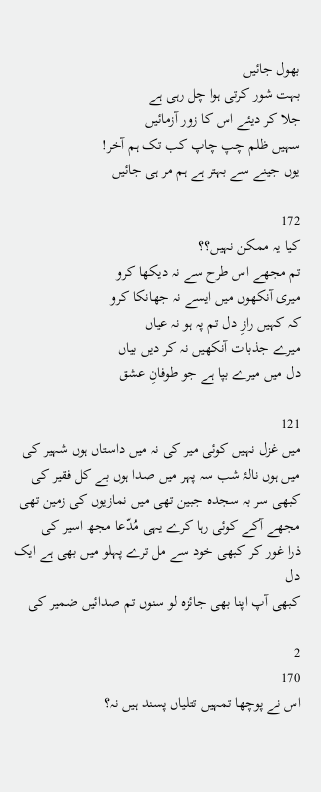بھول جائیں
بہت شور کرتی ہوا چل رہی ہے
جلا کر دیئے اس کا زور آزمائیں
سہیں ظلم چپ چاپ کب تک ہم آخر!
یوں جینے سے بہتر ہے ہم مر ہی جائیں

172
کیا یہ ممکن نہیں؟؟
تم مجھے اس طرح سے نہ دیکھا کرو
میری آنکھوں میں ایسے نہ جھانکا کرو
کہ کہیں رازِ دل تم پہ ہو نہ عیاں
میرے جذبات آنکھیں نہ کر دیں بیاں
دل میں میرے بپا ہے جو طوفانِ عشق

121
میں غزل نہیں کوئی میر کی نہ میں داستاں ہوں شہیر کی
میں ہوں نالۂ شب سہ پہر میں صدا ہوں بے کل فقیر کی
کبھی سر بہ سجدہ جبین تھی میں نمازیوں کی زمین تھی
مجھے آکے کوئی رہا کرے یہی مُدّعا مجھ اسیر کی
ذرا غور کر کبھی خود سے مل ترے پہلو میں بھی ہے ایک دل
کبھی آپ اپنا بھی جائزہ لو سنوں تم صدائیں ضمیر کی

2
170
اس نے پوچھا تمہیں تتلیاں پسند ہیں نہ؟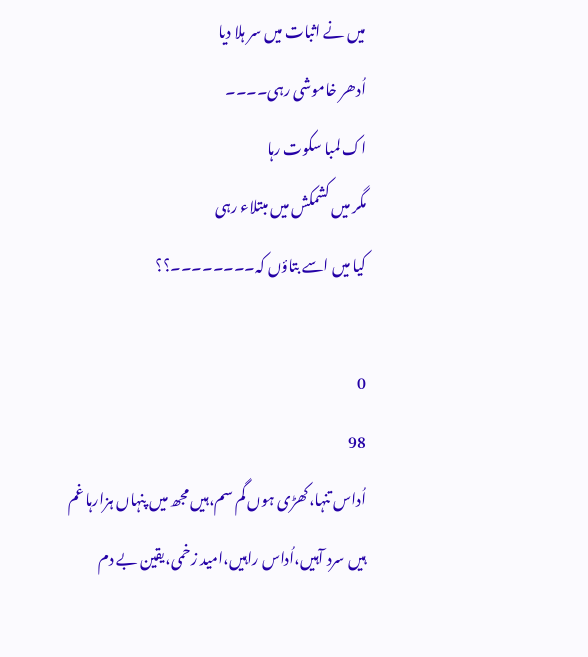میں نے اثبات میں سر ہلا دیا
اُدھر خاموشی رہی۔۔۔۔
اک لمبا سکوت رہا
مگر میں کشمکش میں مبتلاء رہی
کیا میں اسے بتاؤں کہ۔۔۔۔۔۔۔۔؟؟

0
98
اُداس تنہا،کھڑی ہوں گم سم،ہیں مجھ میں پنہاں ہزارہا غم
ہیں سرد آہیں،اُداس راہیں،امید زخمی،یقین بے دم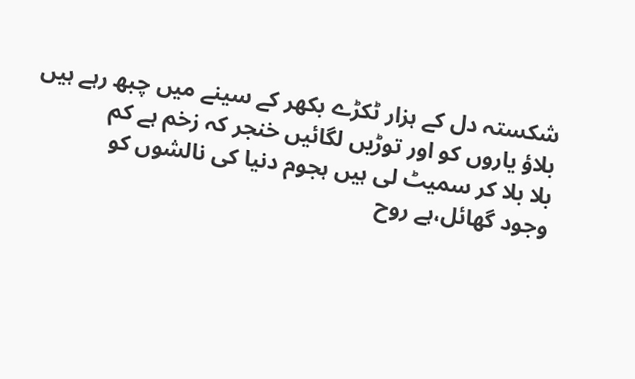شکستہ دل کے ہزار ٹکڑے بکھر کے سینے میں چبھ رہے ہیں
بلاؤ یاروں کو اور توڑیں لگائیں خنجر کہ زخم ہے کم
بلا بلا کر سمیٹ لی ہیں ہجوم دنیا کی نالشوں کو
وجود گھائل،ہے روح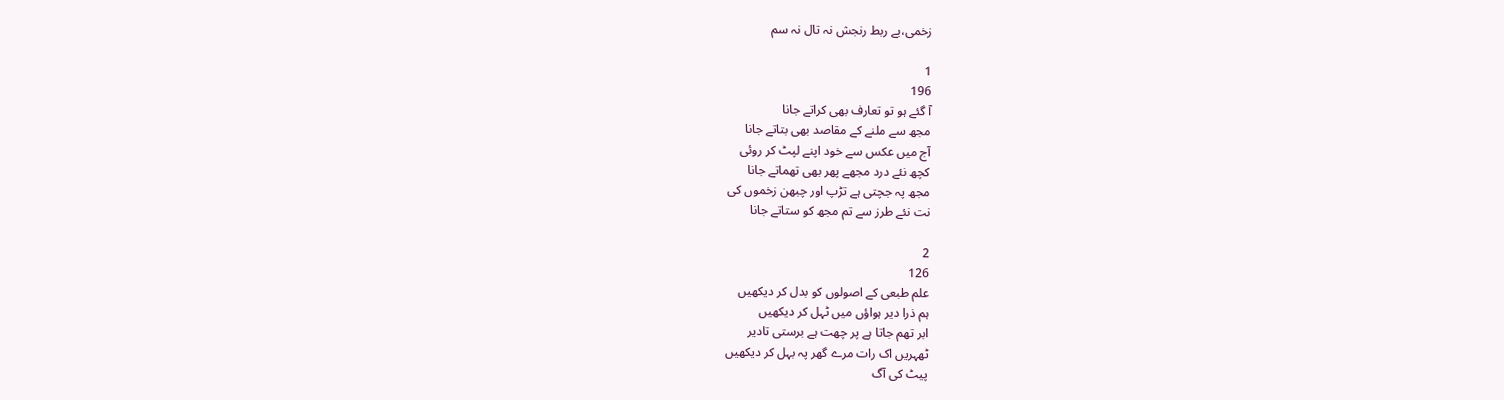زخمی،بے ربط رنجش نہ تال نہ سم

1
196
آ گئے ہو تو تعارف بھی کراتے جانا
مجھ سے ملنے کے مقاصد بھی بتاتے جانا
آج میں عکس سے خود اپنے لپٹ کر روئی
کچھ نئے درد مجھے پھر بھی تھماتے جانا
مجھ پہ جچتی ہے تڑپ اور چبھن زخموں کی
نت نئے طرز سے تم مجھ کو ستاتے جانا

2
126
علم طبعی کے اصولوں کو بدل کر دیکھیں
ہم ذرا دیر ہواؤں میں ٹہل کر دیکھیں
ابر تھم جاتا ہے پر چھت ہے برستی تادیر
ٹھہریں اک رات مرے گھر پہ بہل کر دیکھیں
پیٹ کی آگ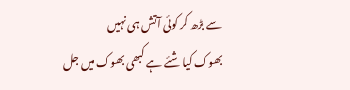سے بڑھ کر کوئی آتش ہی نہیں
بھوک کیا شئے ہے کبھی بھوک میں جل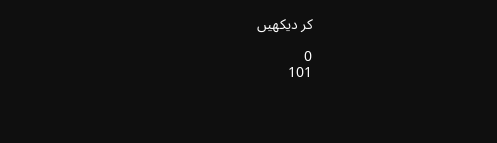کر دیکھیں

0
101